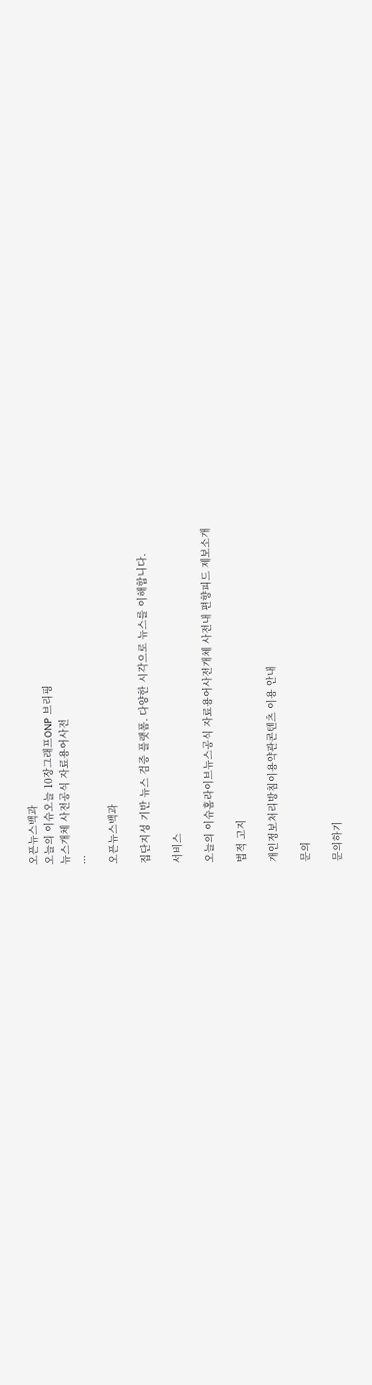오픈뉴스백과
오늘의 이슈오늘 10장그래프ONP 브리핑
뉴스개체 사전공식 자료용어사전
...

오픈뉴스백과

집단지성 기반 뉴스 검증 플랫폼. 다양한 시각으로 뉴스를 이해합니다.

서비스

오늘의 이슈홈라이브뉴스공식 자료용어사전개체 사전내 편향피드 제보소개

법적 고지

개인정보처리방침이용약관콘텐츠 이용 안내

문의

문의하기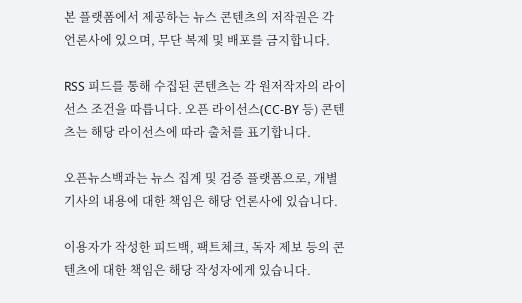본 플랫폼에서 제공하는 뉴스 콘텐츠의 저작권은 각 언론사에 있으며, 무단 복제 및 배포를 금지합니다.

RSS 피드를 통해 수집된 콘텐츠는 각 원저작자의 라이선스 조건을 따릅니다. 오픈 라이선스(CC-BY 등) 콘텐츠는 해당 라이선스에 따라 출처를 표기합니다.

오픈뉴스백과는 뉴스 집계 및 검증 플랫폼으로, 개별 기사의 내용에 대한 책임은 해당 언론사에 있습니다.

이용자가 작성한 피드백, 팩트체크, 독자 제보 등의 콘텐츠에 대한 책임은 해당 작성자에게 있습니다.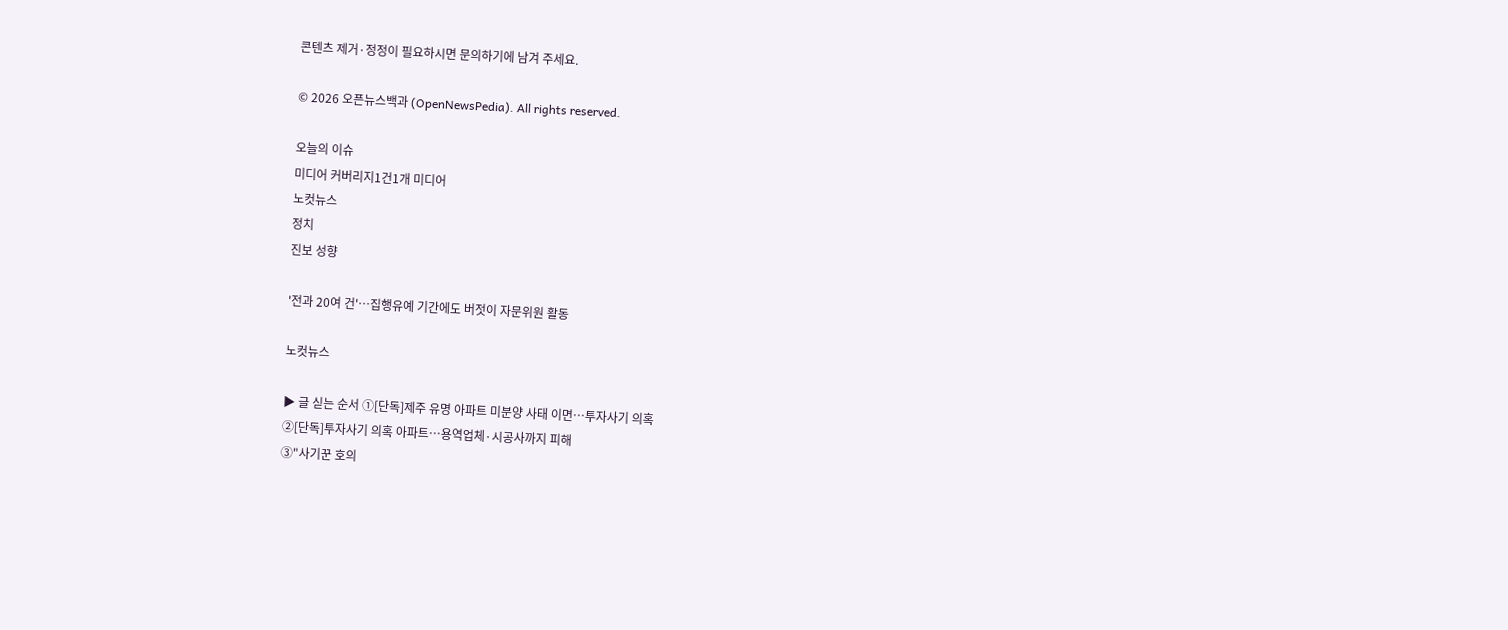콘텐츠 제거·정정이 필요하시면 문의하기에 남겨 주세요.

© 2026 오픈뉴스백과 (OpenNewsPedia). All rights reserved.

오늘의 이슈
미디어 커버리지1건1개 미디어
노컷뉴스
정치
진보 성향

'전과 20여 건'…집행유예 기간에도 버젓이 자문위원 활동

노컷뉴스

▶ 글 싣는 순서 ①[단독]제주 유명 아파트 미분양 사태 이면…투자사기 의혹
②[단독]투자사기 의혹 아파트…용역업체·시공사까지 피해
③"사기꾼 호의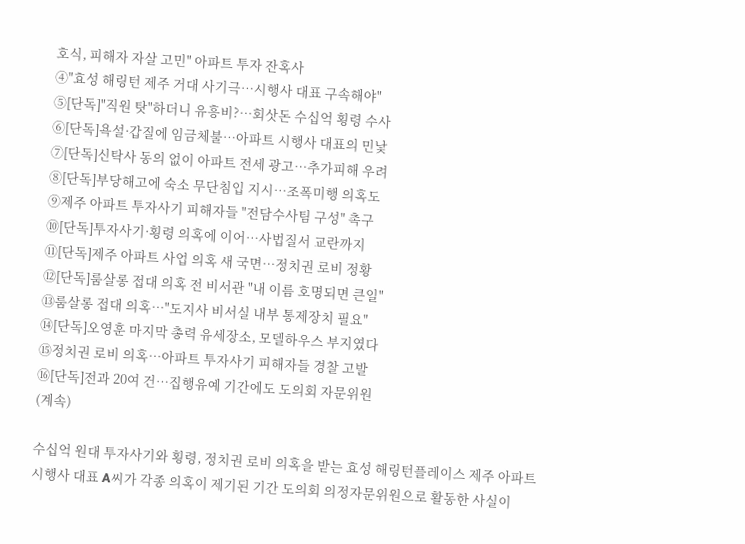호식, 피해자 자살 고민" 아파트 투자 잔혹사
④"효성 해링턴 제주 거대 사기극…시행사 대표 구속해야"
⑤[단독]"직원 탓"하더니 유흥비?…회삿돈 수십억 횡령 수사
⑥[단독]욕설·갑질에 임금체불…아파트 시행사 대표의 민낯
⑦[단독]신탁사 동의 없이 아파트 전세 광고…추가피해 우려
⑧[단독]부당해고에 숙소 무단침입 지시…조폭미행 의혹도
⑨제주 아파트 투자사기 피해자들 "전담수사팀 구성" 촉구
⑩[단독]투자사기·횡령 의혹에 이어…사법질서 교란까지
⑪[단독]제주 아파트 사업 의혹 새 국면…정치권 로비 정황
⑫[단독]룸살롱 접대 의혹 전 비서관 "내 이름 호명되면 큰일"
⑬룸살롱 접대 의혹…"도지사 비서실 내부 통제장치 필요"
⑭[단독]오영훈 마지막 총력 유세장소, 모델하우스 부지였다
⑮정치권 로비 의혹…아파트 투자사기 피해자들 경찰 고발
⑯[단독]전과 20여 건…집행유예 기간에도 도의회 자문위원
(계속)

수십억 원대 투자사기와 횡령, 정치권 로비 의혹을 받는 효성 해링턴플레이스 제주 아파트 시행사 대표 A씨가 각종 의혹이 제기된 기간 도의회 의정자문위원으로 활동한 사실이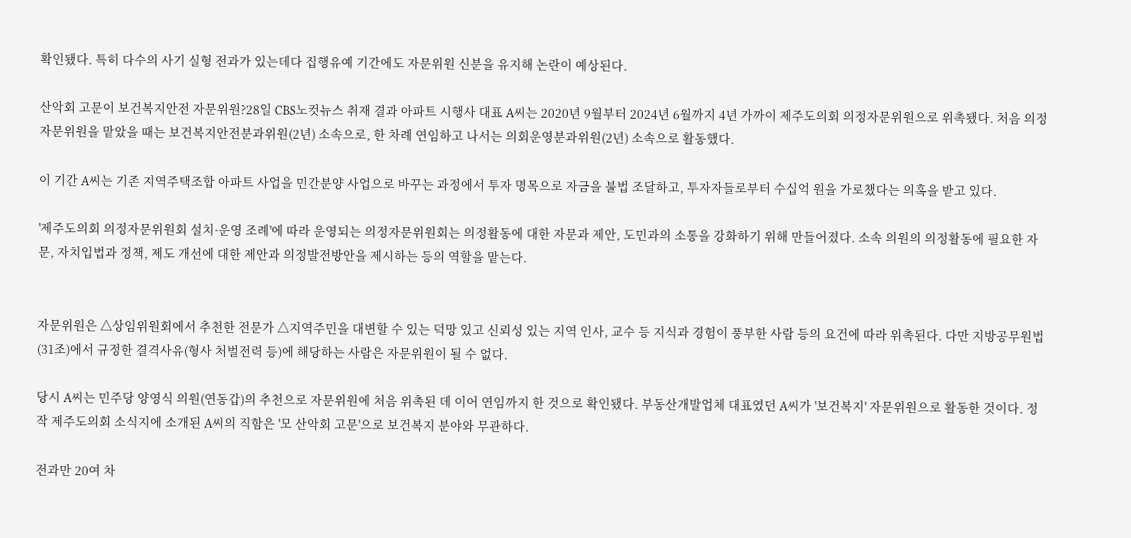확인됐다. 특히 다수의 사기 실형 전과가 있는데다 집행유예 기간에도 자문위원 신분을 유지해 논란이 예상된다.

산악회 고문이 보건복지안전 자문위원?28일 CBS노컷뉴스 취재 결과 아파트 시행사 대표 A씨는 2020년 9월부터 2024년 6월까지 4년 가까이 제주도의회 의정자문위원으로 위촉됐다. 처음 의정자문위원을 맡았을 때는 보건복지안전분과위원(2년) 소속으로, 한 차례 연임하고 나서는 의회운영분과위원(2년) 소속으로 활동했다.

이 기간 A씨는 기존 지역주택조합 아파트 사업을 민간분양 사업으로 바꾸는 과정에서 투자 명목으로 자금을 불법 조달하고, 투자자들로부터 수십억 원을 가로챘다는 의혹을 받고 있다.

'제주도의회 의정자문위원회 설치·운영 조례'에 따라 운영되는 의정자문위원회는 의정활동에 대한 자문과 제안, 도민과의 소통을 강화하기 위해 만들어졌다. 소속 의원의 의정활동에 필요한 자문, 자치입법과 정책, 제도 개선에 대한 제안과 의정발전방안을 제시하는 등의 역할을 맡는다.


자문위원은 △상임위원회에서 추천한 전문가 △지역주민을 대변할 수 있는 덕망 있고 신뢰성 있는 지역 인사, 교수 등 지식과 경험이 풍부한 사람 등의 요건에 따라 위촉된다. 다만 지방공무원법(31조)에서 규정한 결격사유(형사 처벌전력 등)에 해당하는 사람은 자문위원이 될 수 없다.

당시 A씨는 민주당 양영식 의원(연동갑)의 추천으로 자문위원에 처음 위촉된 데 이어 연임까지 한 것으로 확인됐다. 부동산개발업체 대표였던 A씨가 '보건복지' 자문위원으로 활동한 것이다. 정작 제주도의회 소식지에 소개된 A씨의 직함은 '모 산악회 고문'으로 보건복지 분야와 무관하다.

전과만 20여 차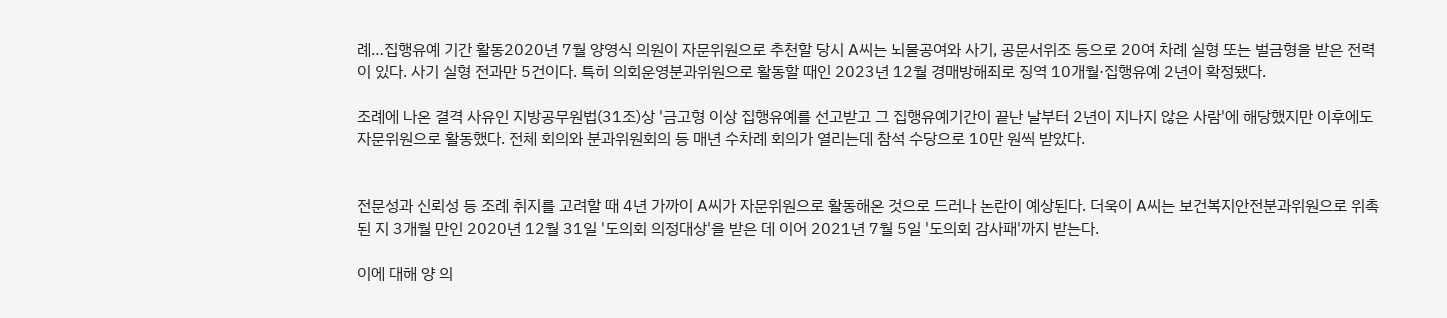례…집행유예 기간 활동2020년 7월 양영식 의원이 자문위원으로 추천할 당시 A씨는 뇌물공여와 사기, 공문서위조 등으로 20여 차례 실형 또는 벌금형을 받은 전력이 있다. 사기 실형 전과만 5건이다. 특히 의회운영분과위원으로 활동할 때인 2023년 12월 경매방해죄로 징역 10개월·집행유예 2년이 확정됐다.

조례에 나온 결격 사유인 지방공무원법(31조)상 '금고형 이상 집행유예를 선고받고 그 집행유예기간이 끝난 날부터 2년이 지나지 않은 사람'에 해당했지만 이후에도 자문위원으로 활동했다. 전체 회의와 분과위원회의 등 매년 수차례 회의가 열리는데 참석 수당으로 10만 원씩 받았다.


전문성과 신뢰성 등 조례 취지를 고려할 때 4년 가까이 A씨가 자문위원으로 활동해온 것으로 드러나 논란이 예상된다. 더욱이 A씨는 보건복지안전분과위원으로 위촉된 지 3개월 만인 2020년 12월 31일 '도의회 의정대상'을 받은 데 이어 2021년 7월 5일 '도의회 감사패'까지 받는다.

이에 대해 양 의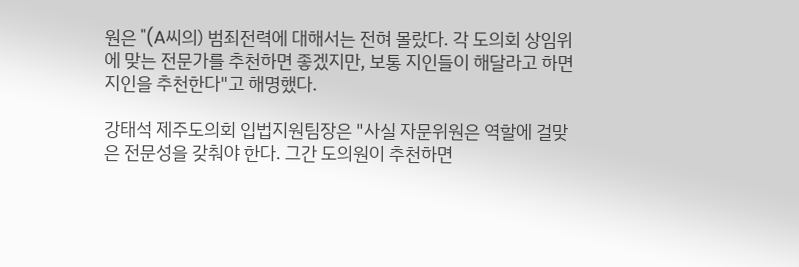원은 "(A씨의) 범죄전력에 대해서는 전혀 몰랐다. 각 도의회 상임위에 맞는 전문가를 추천하면 좋겠지만, 보통 지인들이 해달라고 하면 지인을 추천한다"고 해명했다.

강태석 제주도의회 입법지원팀장은 "사실 자문위원은 역할에 걸맞은 전문성을 갖춰야 한다. 그간 도의원이 추천하면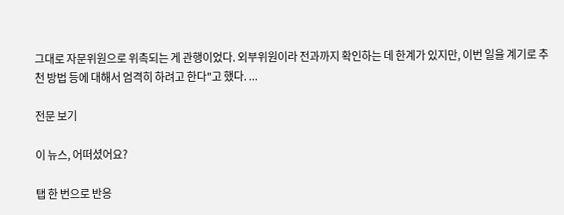그대로 자문위원으로 위촉되는 게 관행이었다. 외부위원이라 전과까지 확인하는 데 한계가 있지만, 이번 일을 계기로 추천 방법 등에 대해서 엄격히 하려고 한다"고 했다. ...

전문 보기

이 뉴스, 어떠셨어요?

탭 한 번으로 반응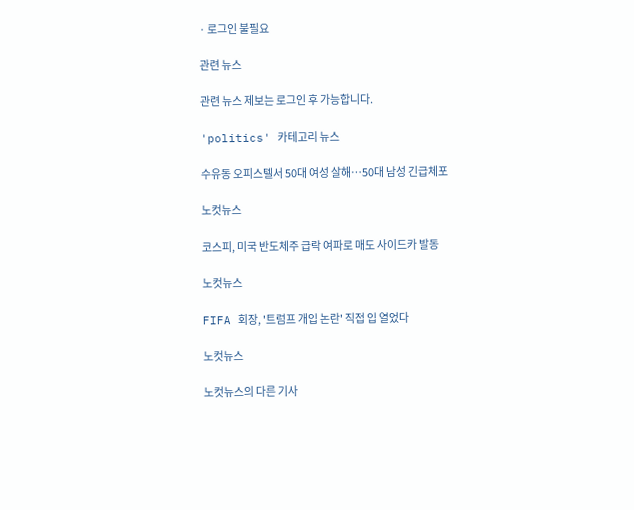· 로그인 불필요

관련 뉴스

관련 뉴스 제보는 로그인 후 가능합니다.

'politics' 카테고리 뉴스

수유동 오피스텔서 50대 여성 살해…50대 남성 긴급체포

노컷뉴스

코스피, 미국 반도체주 급락 여파로 매도 사이드카 발동

노컷뉴스

FIFA 회장, '트럼프 개입 논란' 직접 입 열었다

노컷뉴스

노컷뉴스의 다른 기사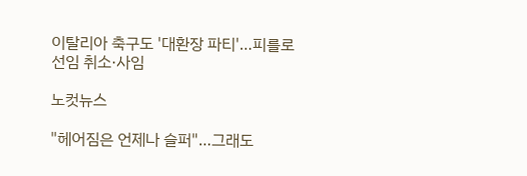이탈리아 축구도 '대환장 파티'…피를로 선임 취소·사임

노컷뉴스

"헤어짐은 언제나 슬퍼"…그래도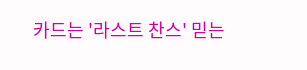카드는 '라스트 찬스' 믿는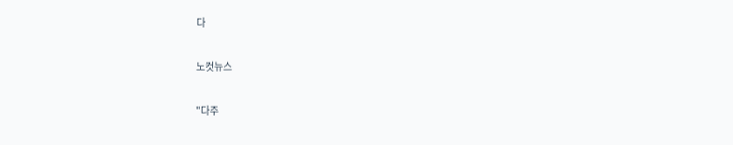다

노컷뉴스

"다주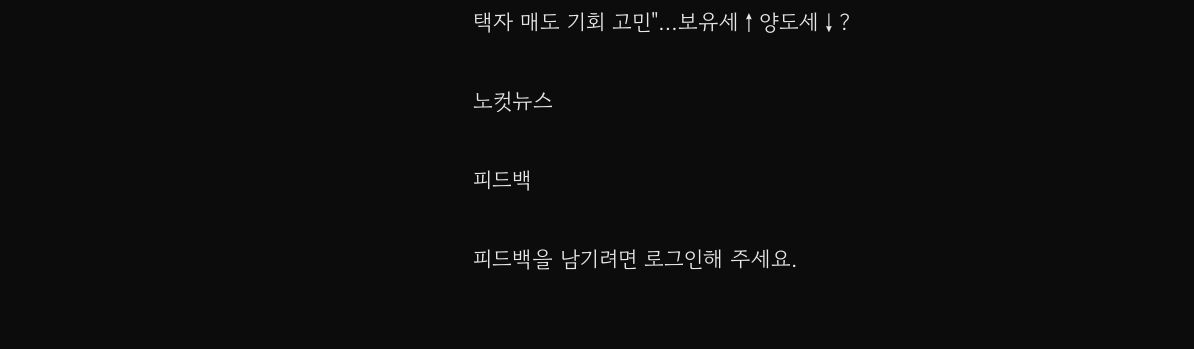택자 매도 기회 고민"…보유세↑양도세↓?

노컷뉴스

피드백

피드백을 남기려면 로그인해 주세요.